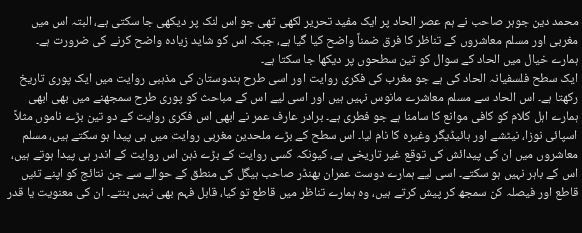محمد دین جوہر صاحب نے ہم عصر الحاد پر ایک مفید تحریر لکھی تھی جو اس لنک پر دیکھی جا سکتی ہے، البتہ اس میں مغربی اور مسلم معاشروں کے تناظر کا فرق ضمناً واضح کیا گیا ہے، جبکہ اس کو شاید زیادہ واضح کرنے کی ضرورت ہے۔
ہمارے خیال میں الحاد کے سوال کو تین سطحوں پر دیکھا جا سکتا ہے۔
ایک سطح فلسفیانہ الحاد کی ہے جو مغرب کی فکری روایت اور اسی طرح ہندوستان کی مذہبی روایت میں ایک پوری تاریخ رکھتا ہے۔ اس الحاد سے مسلم معاشرے مانوس نہیں ہیں اور اسی لیے اس کے مباحث کو پوری طرح سمجھنے میں بھی ابھی ہمارے اہل کلام کو کافی موانع کا سامنا ہے جو فطری ہے۔ برادر عارف عمر نے ابھی اس فکری روایت کے دو تین بڑے ناموں مثلاً اسپائی نوزا، نیٹشے اور ہائیڈیگر وغیرہ کا نام لیا۔ اس سطح کے بڑے ملحدین مغربی روایت میں ہی پیدا ہو سکتے ہیں، مسلم معاشروں میں ان کی پیدائش کی توقع غیر تاریخی ہے، کیونکہ کسی روایت کے بڑے ذہن اس روایت کے اندر ہی پیدا ہوتے ہیں، اس کے باہر نہیں ہو سکتے۔ اسی لیے ہمارے دوست عمران بھنڈر صاحب ہیگل کی منطق کے حوالے سے جن نتائج کو اپنے تئیں قاطع اور فیصلہ کن سمجھ کر پیش کرتے ہیں، وہ ہمارے تناظر میں قاطع تو کیا، قابل فہم بھی نہیں بنتے۔ ان کی معنویت یا قدر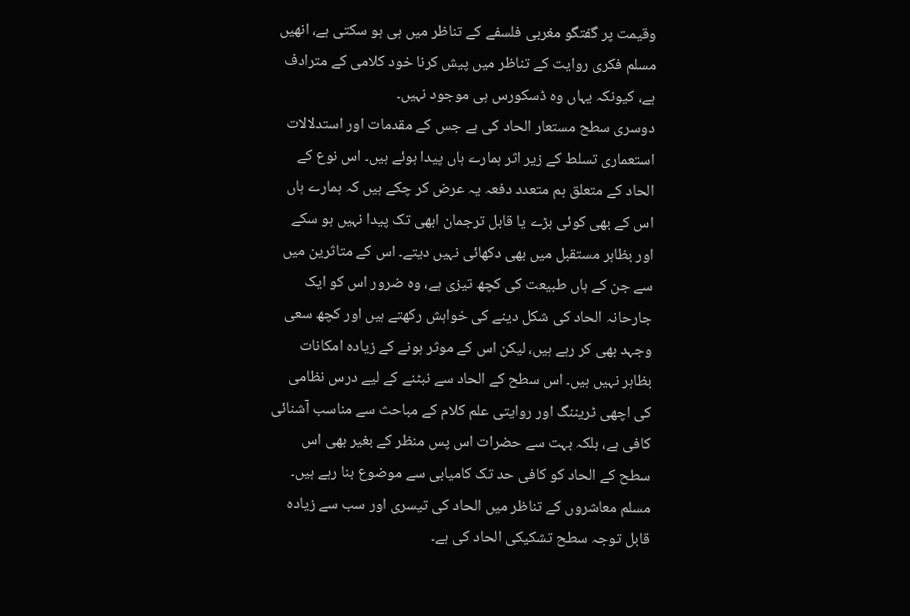وقیمت پر گفتگو مغربی فلسفے کے تناظر میں ہی ہو سکتی ہے، انھیں مسلم فکری روایت کے تناظر میں پیش کرنا خود کلامی کے مترادف ہے، کیونکہ یہاں وہ ڈسکورس ہی موجود نہیں۔
دوسری سطح مستعار الحاد کی ہے جس کے مقدمات اور استدلالات استعماری تسلط کے زیر اثر ہمارے ہاں پیدا ہوئے ہیں۔ اس نوع کے الحاد کے متعلق ہم متعدد دفعہ یہ عرض کر چکے ہیں کہ ہمارے ہاں اس کے بھی کوئی بڑے یا قابل ترجمان ابھی تک پیدا نہیں ہو سکے اور بظاہر مستقبل میں بھی دکھائی نہیں دیتے۔ اس کے متاثرین میں سے جن کے ہاں طبیعت کی کچھ تیزی ہے، وہ ضرور اس کو ایک جارحانہ الحاد کی شکل دینے کی خواہش رکھتے ہیں اور کچھ سعی وجہد بھی کر رہے ہیں، لیکن اس کے موثر ہونے کے زیادہ امکانات بظاہر نہیں ہیں۔ اس سطح کے الحاد سے نبٹنے کے لیے درس نظامی کی اچھی ٹریننگ اور روایتی علم کلام کے مباحث سے مناسب آشنائی کافی ہے، بلکہ بہت سے حضرات اس پس منظر کے بغیر بھی اس سطح کے الحاد کو کافی حد تک کامیابی سے موضوع بنا رہے ہیں۔
مسلم معاشروں کے تناظر میں الحاد کی تیسری اور سب سے زیادہ قابل توجہ سطح تشکیکی الحاد کی ہے۔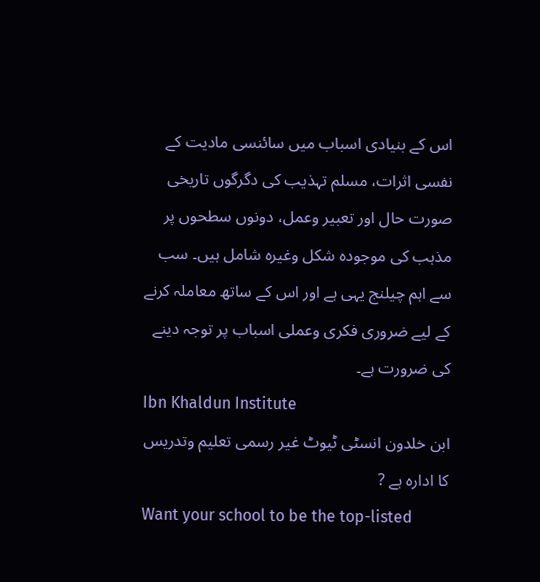اس کے بنیادی اسباب میں سائنسی مادیت کے نفسی اثرات، مسلم تہذیب کی دگرگوں تاریخی صورت حال اور تعبیر وعمل، دونوں سطحوں پر مذہب کی موجودہ شکل وغیرہ شامل ہیں۔ سب سے اہم چیلنج یہی ہے اور اس کے ساتھ معاملہ کرنے کے لیے ضروری فکری وعملی اسباب پر توجہ دینے کی ضرورت ہے۔
Ibn Khaldun Institute
ابن خلدون انسٹی ٹیوٹ غیر رسمی تعلیم وتدریس کا ادارہ ہے ?
Want your school to be the top-listed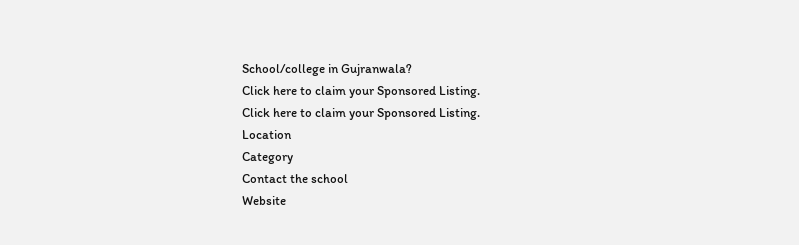School/college in Gujranwala?
Click here to claim your Sponsored Listing.
Click here to claim your Sponsored Listing.
Location
Category
Contact the school
Website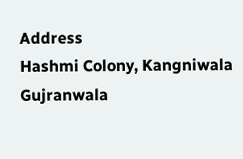Address
Hashmi Colony, Kangniwala
Gujranwala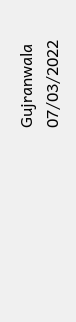Gujranwala
07/03/2022